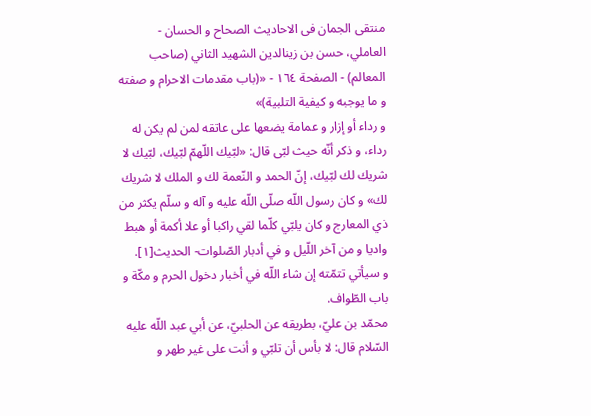منتقى الجمان فى الاحاديث الصحاح و الحسان - العاملي، حسن بن زينالدين الشهيد الثاني (صاحب المعالم) - الصفحة ١٦٤ - «(باب مقدمات الاحرام و صفته و ما يوجبه و كيفية التلبية)»
و رداء أو إزار و عمامة يضعها على عاتقه لمن لم يكن له رداء، و ذكر أنّه حيث لبّى قال: «لبّيك اللّهمّ لبّيك، لبّيك لا شريك لك لبّيك، إنّ الحمد و النّعمة لك و الملك لا شريك لك» و كان رسول اللّه صلّى اللّه عليه و آله و سلّم يكثر من ذي المعارج و كان يلبّي كلّما لقي راكبا أو علا أكمة أو هبط واديا و من آخر اللّيل و في أدبار الصّلوات- الحديث[١].
و سيأتي تتمّته إن شاء اللّه في أخبار دخول الحرم و مكّة و باب الطّواف.
محمّد بن عليّ، بطريقه عن الحلبيّ، عن أبي عبد اللّه عليه السّلام قال: لا بأس أن تلبّي و أنت على غير طهر و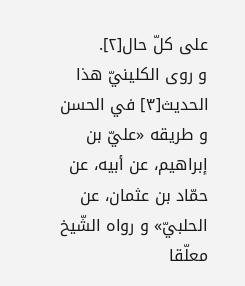على كلّ حال[٢].
و روى الكلينيّ هذا الحديث[٣] في الحسن و طريقه «عليّ بن إبراهيم، عن أبيه، عن حمّاد بن عثمان، عن الحلبيّ» و رواه الشّيخ معلّقا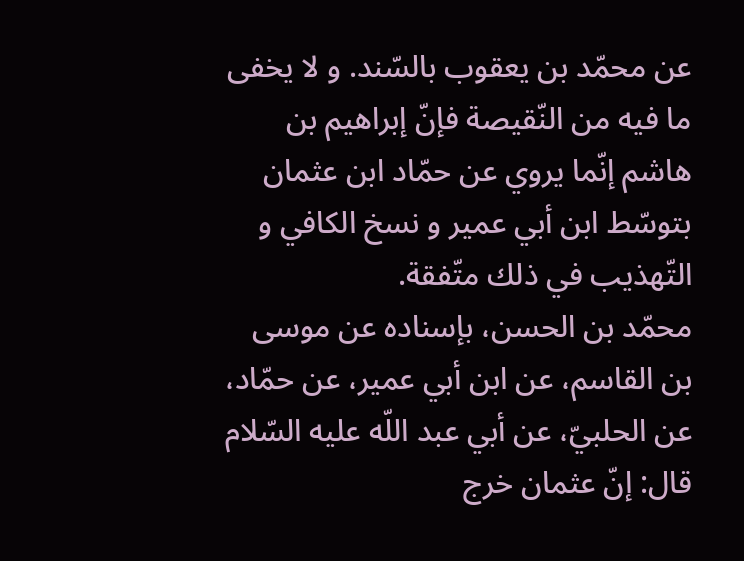عن محمّد بن يعقوب بالسّند. و لا يخفى ما فيه من النّقيصة فإنّ إبراهيم بن هاشم إنّما يروي عن حمّاد ابن عثمان بتوسّط ابن أبي عمير و نسخ الكافي و التّهذيب في ذلك متّفقة.
محمّد بن الحسن، بإسناده عن موسى بن القاسم، عن ابن أبي عمير، عن حمّاد، عن الحلبيّ، عن أبي عبد اللّه عليه السّلام قال: إنّ عثمان خرج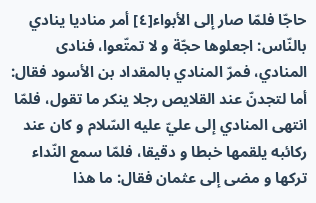حاجّا فلمّا صار إلى الأبواء[٤] أمر مناديا ينادي بالنّاس: اجعلوها حجّة و لا تمتّعوا، فنادى المنادي، فمرّ المنادي بالمقداد بن الأسود فقال: أما لتجدنّ عند القلايص رجلا ينكر ما تقول، فلمّا انتهى المنادي إلى عليّ عليه السّلام و كان عند ركائبه يلقمها خبطا و دقيقا، فلمّا سمع النّداء تركها و مضى إلى عثمان فقال: ما هذا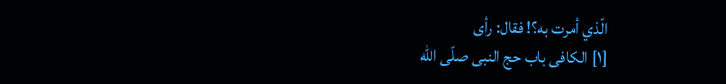الّذي أمرت به؟! فقال: رأى
[١] الكافى باب حج النبى صلّى اللّه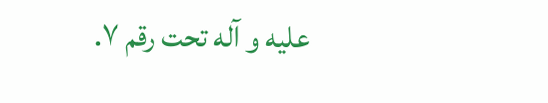عليه و آله تحت رقم ٧.